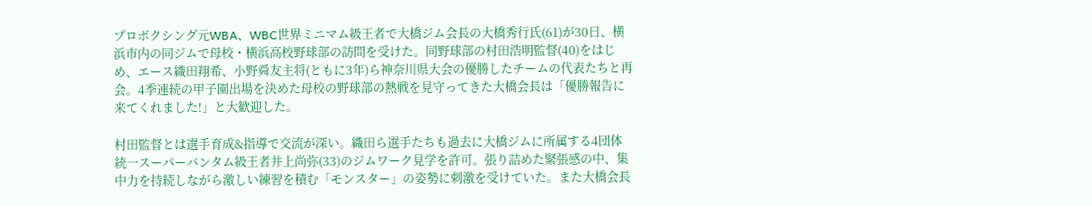プロボクシング元WBA、WBC世界ミニマム級王者で大橋ジム会長の大橋秀行氏(61)が30日、横浜市内の同ジムで母校・横浜高校野球部の訪問を受けた。同野球部の村田浩明監督(40)をはじめ、エース織田翔希、小野舜友主将(ともに3年)ら神奈川県大会の優勝したチームの代表たちと再会。4季連続の甲子園出場を決めた母校の野球部の熱戦を見守ってきた大橋会長は「優勝報告に来てくれました!」と大歓迎した。

村田監督とは選手育成&指導で交流が深い。織田ら選手たちも過去に大橋ジムに所属する4団体統一スーパーバンタム級王者井上尚弥(33)のジムワーク見学を許可。張り詰めた緊張感の中、集中力を持続しながら激しい練習を積む「モンスター」の姿勢に刺激を受けていた。また大橋会長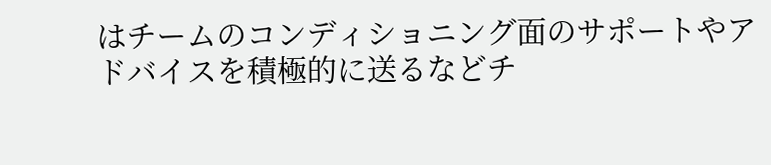はチームのコンディショニング面のサポートやアドバイスを積極的に送るなどチ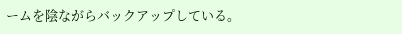ームを陰ながらバックアップしている。